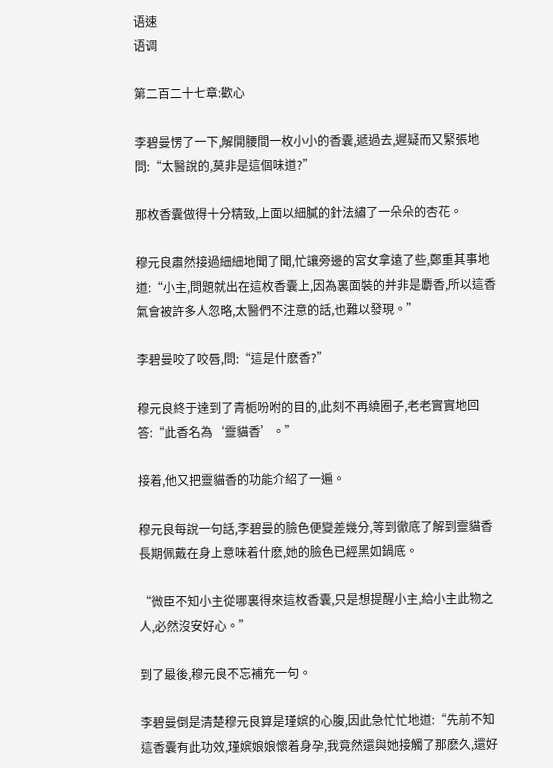语速
语调

第二百二十七章:歡心

李碧曼愣了一下,解開腰間一枚小小的香囊,遞過去,遲疑而又緊張地問:“太醫說的,莫非是這個味道?”

那枚香囊做得十分精致,上面以細膩的針法繡了一朵朵的杏花。

穆元良肅然接過細細地聞了聞,忙讓旁邊的宮女拿遠了些,鄭重其事地道:“小主,問題就出在這枚香囊上,因為裏面裝的并非是麝香,所以這香氣會被許多人忽略,太醫們不注意的話,也難以發現。”

李碧曼咬了咬唇,問:“這是什麽香?”

穆元良終于達到了青栀吩咐的目的,此刻不再繞圈子,老老實實地回答:“此香名為‘靈貓香’。”

接着,他又把靈貓香的功能介紹了一遍。

穆元良每說一句話,李碧曼的臉色便變差幾分,等到徹底了解到靈貓香長期佩戴在身上意味着什麽,她的臉色已經黑如鍋底。

“微臣不知小主從哪裏得來這枚香囊,只是想提醒小主,給小主此物之人,必然沒安好心。”

到了最後,穆元良不忘補充一句。

李碧曼倒是清楚穆元良算是瑾嫔的心腹,因此急忙忙地道:“先前不知這香囊有此功效,瑾嫔娘娘懷着身孕,我竟然還與她接觸了那麽久,還好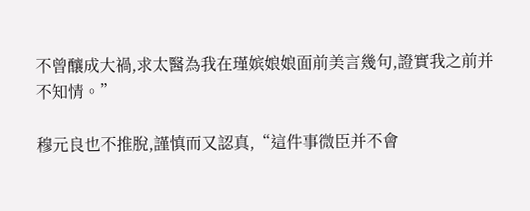不曾釀成大禍,求太醫為我在瑾嫔娘娘面前美言幾句,證實我之前并不知情。”

穆元良也不推脫,謹慎而又認真,“這件事微臣并不會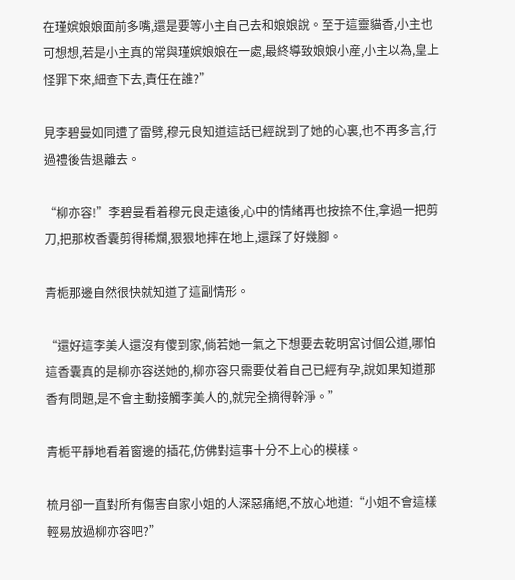在瑾嫔娘娘面前多嘴,還是要等小主自己去和娘娘說。至于這靈貓香,小主也可想想,若是小主真的常與瑾嫔娘娘在一處,最終導致娘娘小産,小主以為,皇上怪罪下來,細查下去,責任在誰?”

見李碧曼如同遭了雷劈,穆元良知道這話已經說到了她的心裏,也不再多言,行過禮後告退離去。

“柳亦容!”李碧曼看着穆元良走遠後,心中的情緒再也按捺不住,拿過一把剪刀,把那枚香囊剪得稀爛,狠狠地摔在地上,還踩了好幾腳。

青栀那邊自然很快就知道了這副情形。

“還好這李美人還沒有傻到家,倘若她一氣之下想要去乾明宮讨個公道,哪怕這香囊真的是柳亦容送她的,柳亦容只需要仗着自己已經有孕,說如果知道那香有問題,是不會主動接觸李美人的,就完全摘得幹淨。”

青栀平靜地看着窗邊的插花,仿佛對這事十分不上心的模樣。

梳月卻一直對所有傷害自家小姐的人深惡痛絕,不放心地道:“小姐不會這樣輕易放過柳亦容吧?”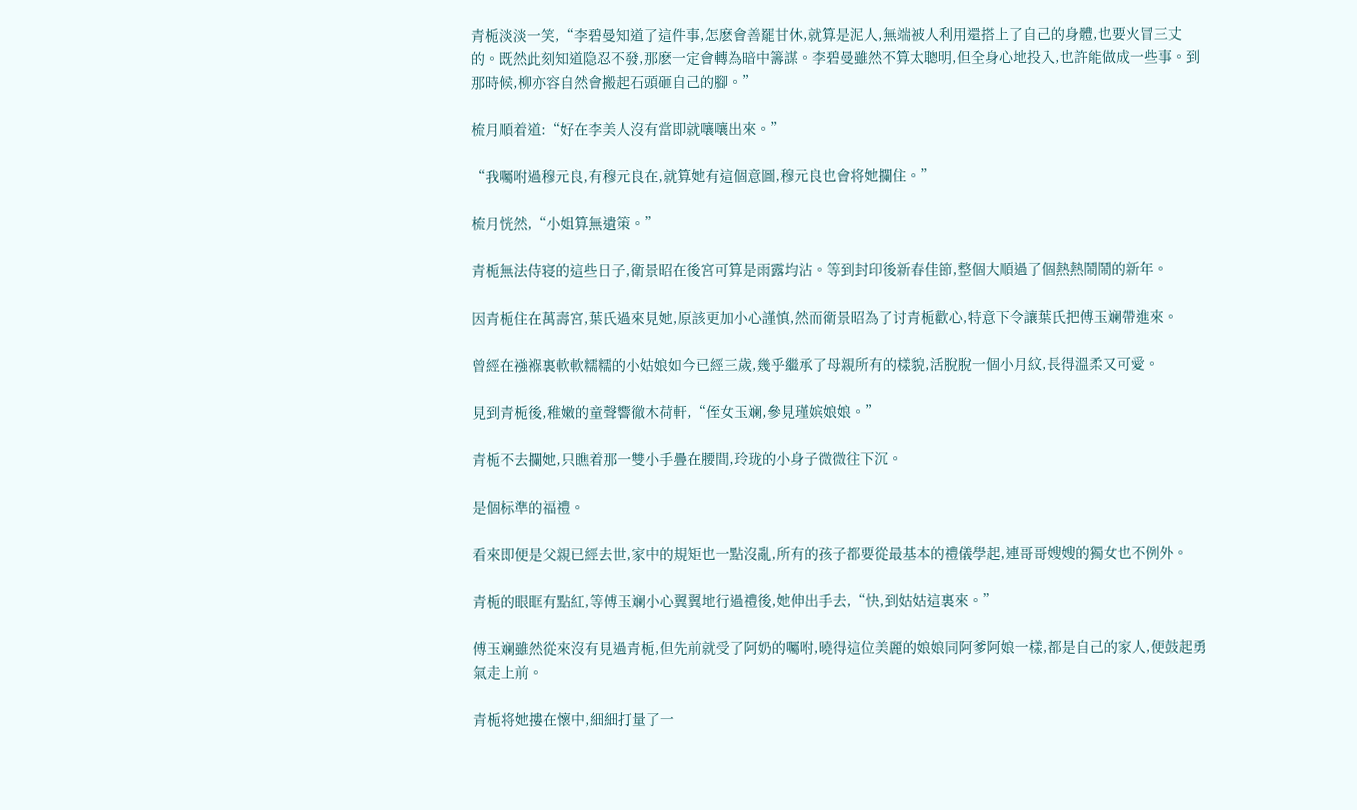青栀淡淡一笑,“李碧曼知道了這件事,怎麽會善罷甘休,就算是泥人,無端被人利用還搭上了自己的身體,也要火冒三丈的。既然此刻知道隐忍不發,那麽一定會轉為暗中籌謀。李碧曼雖然不算太聰明,但全身心地投入,也許能做成一些事。到那時候,柳亦容自然會搬起石頭砸自己的腳。”

梳月順着道:“好在李美人沒有當即就嚷嚷出來。”

“我囑咐過穆元良,有穆元良在,就算她有這個意圖,穆元良也會将她攔住。”

梳月恍然,“小姐算無遺策。”

青栀無法侍寝的這些日子,衛景昭在後宮可算是雨露均沾。等到封印後新春佳節,整個大順過了個熱熱鬧鬧的新年。

因青栀住在萬壽宮,葉氏過來見她,原該更加小心謹慎,然而衛景昭為了讨青栀歡心,特意下令讓葉氏把傅玉斓帶進來。

曾經在襁褓裏軟軟糯糯的小姑娘如今已經三歲,幾乎繼承了母親所有的樣貌,活脫脫一個小月紋,長得溫柔又可愛。

見到青栀後,稚嫩的童聲響徹木荷軒,“侄女玉斓,參見瑾嫔娘娘。”

青栀不去攔她,只瞧着那一雙小手疊在腰間,玲珑的小身子微微往下沉。

是個标準的福禮。

看來即便是父親已經去世,家中的規矩也一點沒亂,所有的孩子都要從最基本的禮儀學起,連哥哥嫂嫂的獨女也不例外。

青栀的眼眶有點紅,等傅玉斓小心翼翼地行過禮後,她伸出手去,“快,到姑姑這裏來。”

傅玉斓雖然從來沒有見過青栀,但先前就受了阿奶的囑咐,曉得這位美麗的娘娘同阿爹阿娘一樣,都是自己的家人,便鼓起勇氣走上前。

青栀将她摟在懷中,細細打量了一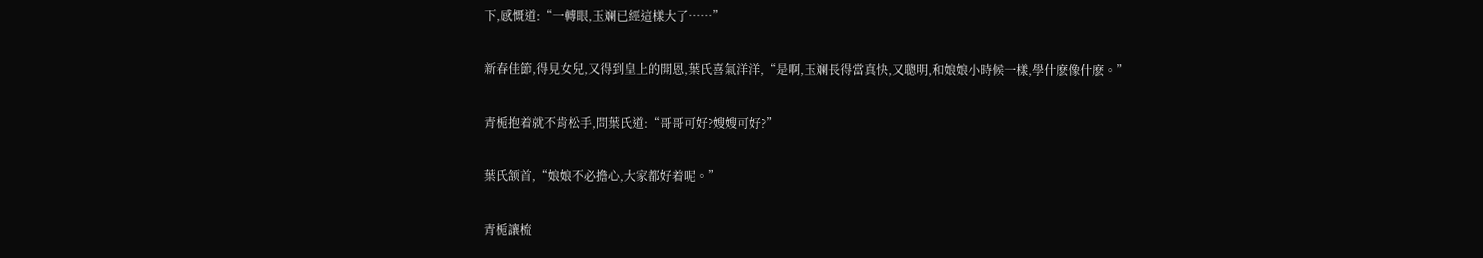下,感慨道:“一轉眼,玉斓已經這樣大了……”

新春佳節,得見女兒,又得到皇上的開恩,葉氏喜氣洋洋,“是啊,玉斓長得當真快,又聰明,和娘娘小時候一樣,學什麽像什麽。”

青栀抱着就不肯松手,問葉氏道:“哥哥可好?嫂嫂可好?”

葉氏颔首,“娘娘不必擔心,大家都好着呢。”

青栀讓梳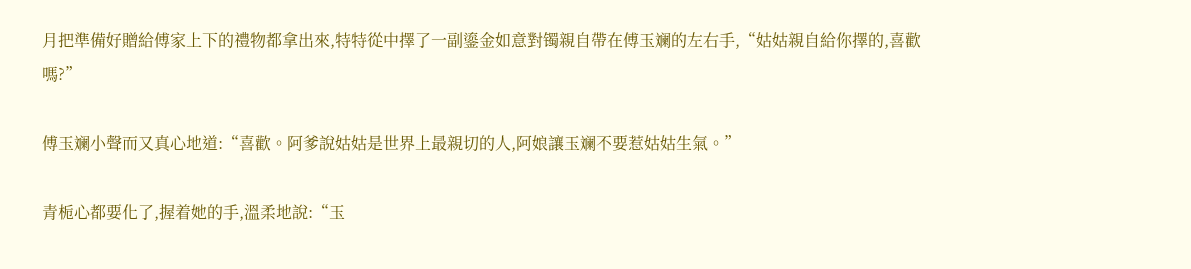月把準備好贈給傅家上下的禮物都拿出來,特特從中擇了一副鎏金如意對镯親自帶在傅玉斓的左右手,“姑姑親自給你擇的,喜歡嗎?”

傅玉斓小聲而又真心地道:“喜歡。阿爹說姑姑是世界上最親切的人,阿娘讓玉斓不要惹姑姑生氣。”

青栀心都要化了,握着她的手,溫柔地說:“玉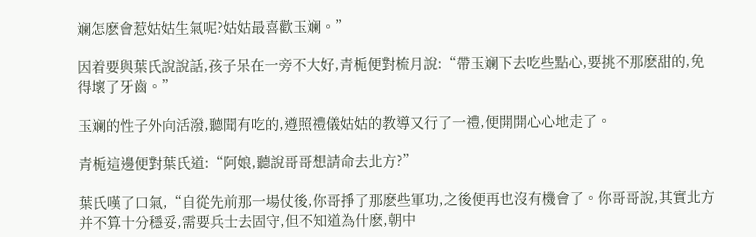斓怎麽會惹姑姑生氣呢?姑姑最喜歡玉斓。”

因着要與葉氏說說話,孩子呆在一旁不大好,青栀便對梳月說:“帶玉斓下去吃些點心,要挑不那麽甜的,免得壞了牙齒。”

玉斓的性子外向活潑,聽聞有吃的,遵照禮儀姑姑的教導又行了一禮,便開開心心地走了。

青栀這邊便對葉氏道:“阿娘,聽說哥哥想請命去北方?”

葉氏嘆了口氣,“自從先前那一場仗後,你哥掙了那麽些軍功,之後便再也沒有機會了。你哥哥說,其實北方并不算十分穩妥,需要兵士去固守,但不知道為什麽,朝中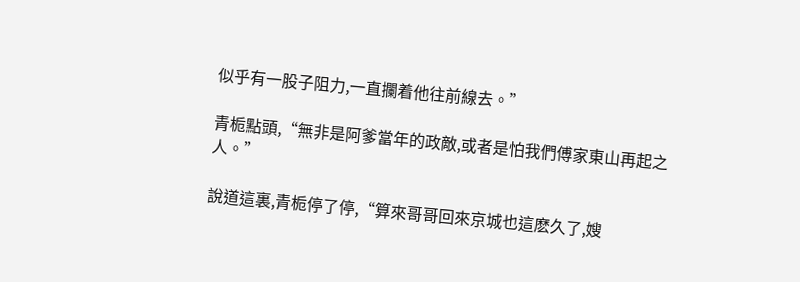似乎有一股子阻力,一直攔着他往前線去。”

青栀點頭,“無非是阿爹當年的政敵,或者是怕我們傅家東山再起之人。”

說道這裏,青栀停了停,“算來哥哥回來京城也這麽久了,嫂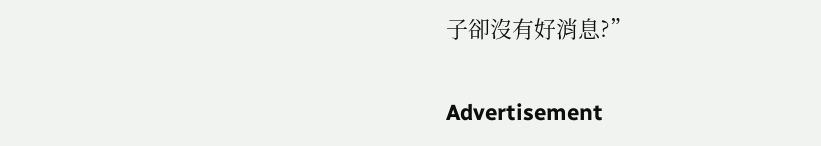子卻沒有好消息?”

Advertisement